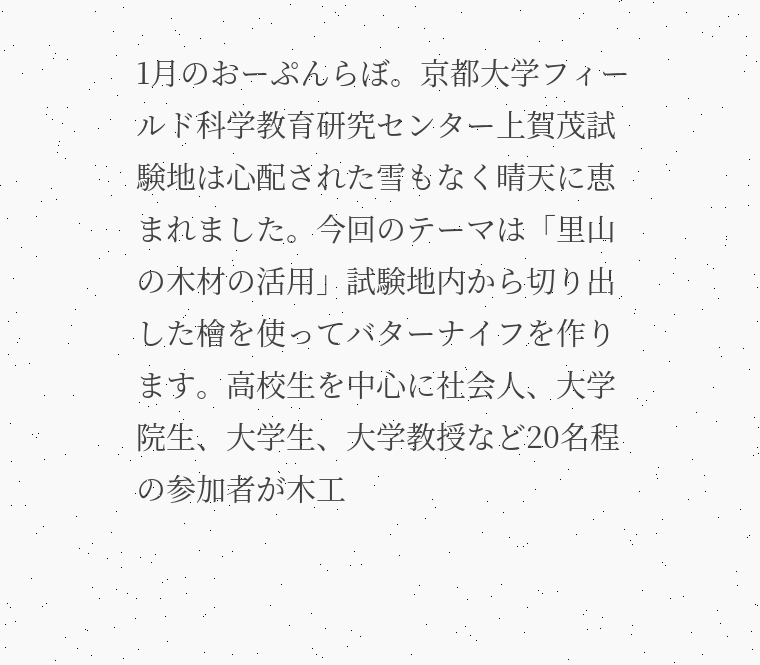1月のおーぷんらぼ。京都大学フィールド科学教育研究センター上賀茂試験地は心配された雪もなく晴天に恵まれました。今回のテーマは「里山の木材の活用」試験地内から切り出した檜を使ってバターナイフを作ります。高校生を中心に社会人、大学院生、大学生、大学教授など20名程の参加者が木工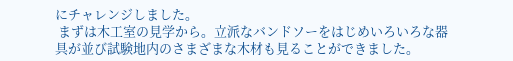にチャレンジしました。
 まずは木工室の見学から。立派なバンドソーをはじめいろいろな器具が並び試験地内のさまざまな木材も見ることができました。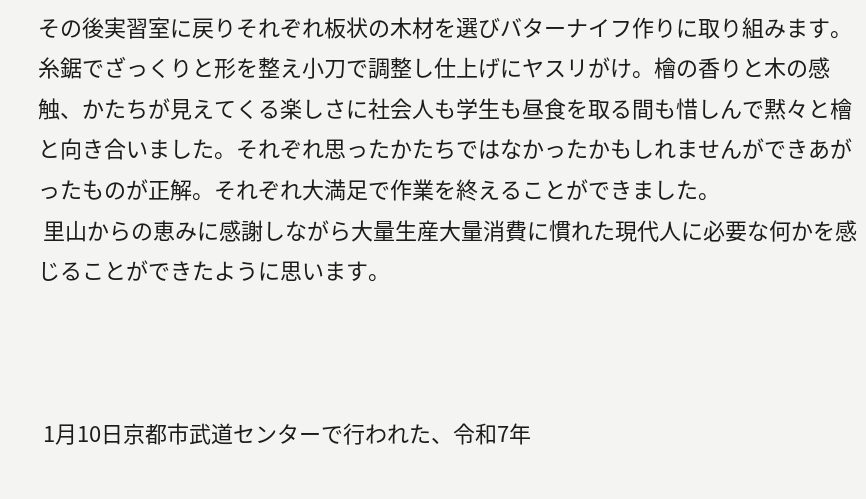その後実習室に戻りそれぞれ板状の木材を選びバターナイフ作りに取り組みます。糸鋸でざっくりと形を整え小刀で調整し仕上げにヤスリがけ。檜の香りと木の感触、かたちが見えてくる楽しさに社会人も学生も昼食を取る間も惜しんで黙々と檜と向き合いました。それぞれ思ったかたちではなかったかもしれませんができあがったものが正解。それぞれ大満足で作業を終えることができました。
 里山からの恵みに感謝しながら大量生産大量消費に慣れた現代人に必要な何かを感じることができたように思います。



 1月10日京都市武道センターで行われた、令和7年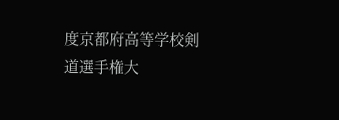度京都府高等学校剣道選手権大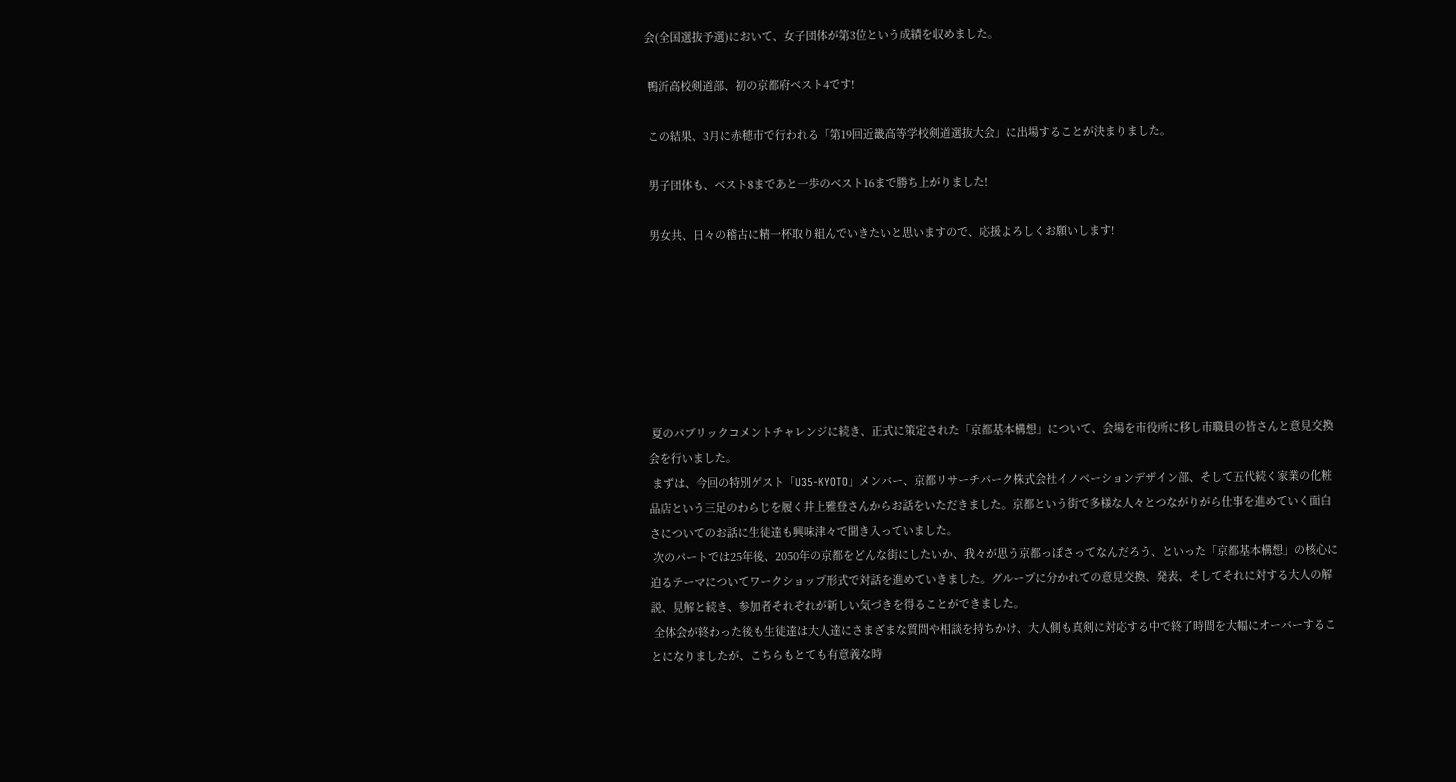会(全国選抜予選)において、女子団体が第3位という成績を収めました。

 鴨沂高校剣道部、初の京都府ベスト4です!

 この結果、3月に赤穂市で行われる「第19回近畿高等学校剣道選抜大会」に出場することが決まりました。

 男子団体も、ベスト8まであと一歩のベスト16まで勝ち上がりました!

 男女共、日々の稽古に精一杯取り組んでいきたいと思いますので、応援よろしくお願いします!







 夏のパブリックコメントチャレンジに続き、正式に策定された「京都基本構想」について、会場を市役所に移し市職員の皆さんと意見交換会を行いました。
 まずは、今回の特別ゲスト「U35-KYOTO」メンバー、京都リサーチパーク株式会社イノベーションデザイン部、そして五代続く家業の化粧品店という三足のわらじを履く井上雅登さんからお話をいただきました。京都という街で多様な人々とつながりがら仕事を進めていく面白さについてのお話に生徒達も興味津々で聞き入っていました。
 次のパートでは25年後、2050年の京都をどんな街にしたいか、我々が思う京都っぽさってなんだろう、といった「京都基本構想」の核心に迫るテーマについてワークショップ形式で対話を進めていきました。グループに分かれての意見交換、発表、そしてそれに対する大人の解説、見解と続き、参加者それぞれが新しい気づきを得ることができました。
 全体会が終わった後も生徒達は大人達にさまざまな質問や相談を持ちかけ、大人側も真剣に対応する中で終了時間を大幅にオーバーすることになりましたが、こちらもとても有意義な時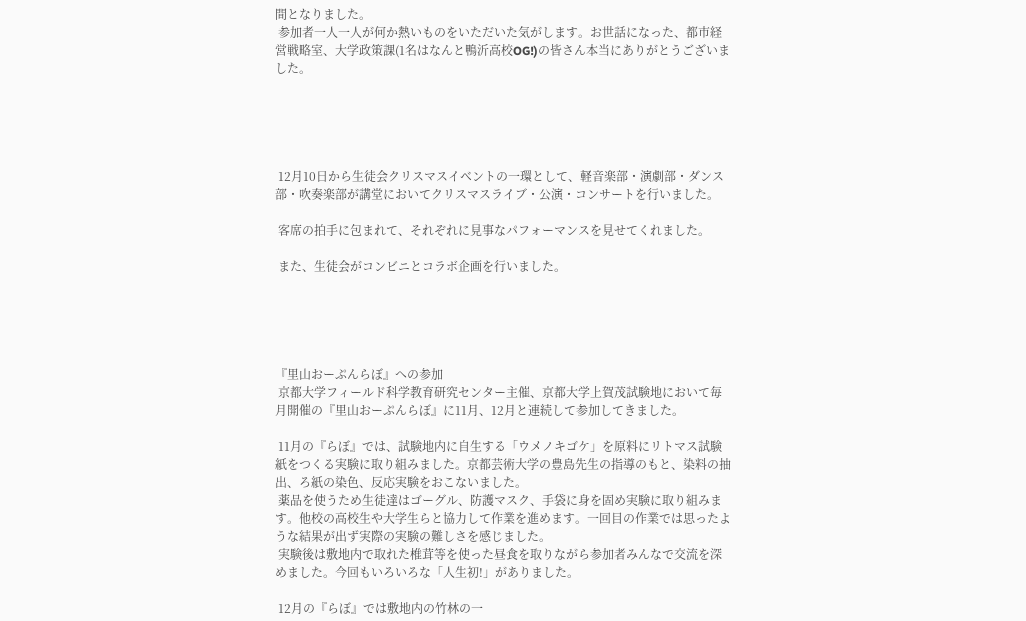間となりました。
 参加者一人一人が何か熱いものをいただいた気がします。お世話になった、都市経営戦略室、大学政策課(1名はなんと鴨沂高校OG!)の皆さん本当にありがとうございました。





 12月10日から生徒会クリスマスイベントの一環として、軽音楽部・演劇部・ダンス部・吹奏楽部が講堂においてクリスマスライブ・公演・コンサートを行いました。

 客席の拍手に包まれて、それぞれに見事なパフォーマンスを見せてくれました。

 また、生徒会がコンビニとコラボ企画を行いました。





『里山おーぷんらぼ』への参加
 京都大学フィールド科学教育研究センター主催、京都大学上賀茂試験地において毎月開催の『里山おーぷんらぼ』に11月、12月と連続して参加してきました。

 11月の『らぼ』では、試験地内に自生する「ウメノキゴケ」を原料にリトマス試験紙をつくる実験に取り組みました。京都芸術大学の豊島先生の指導のもと、染料の抽出、ろ紙の染色、反応実験をおこないました。
 薬品を使うため生徒達はゴーグル、防護マスク、手袋に身を固め実験に取り組みます。他校の高校生や大学生らと協力して作業を進めます。一回目の作業では思ったような結果が出ず実際の実験の難しさを感じました。
 実験後は敷地内で取れた椎茸等を使った昼食を取りながら参加者みんなで交流を深めました。今回もいろいろな「人生初!」がありました。

 12月の『らぼ』では敷地内の竹林の一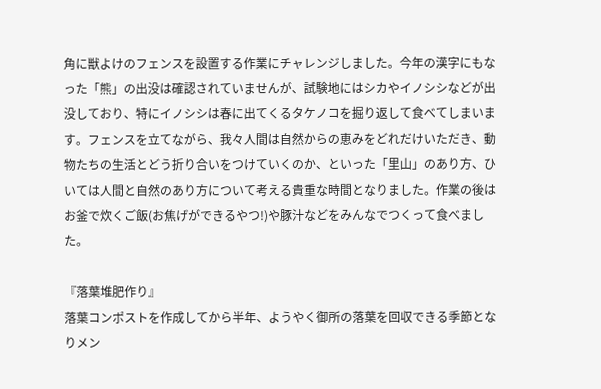角に獣よけのフェンスを設置する作業にチャレンジしました。今年の漢字にもなった「熊」の出没は確認されていませんが、試験地にはシカやイノシシなどが出没しており、特にイノシシは春に出てくるタケノコを掘り返して食べてしまいます。フェンスを立てながら、我々人間は自然からの恵みをどれだけいただき、動物たちの生活とどう折り合いをつけていくのか、といった「里山」のあり方、ひいては人間と自然のあり方について考える貴重な時間となりました。作業の後はお釜で炊くご飯(お焦げができるやつ!)や豚汁などをみんなでつくって食べました。

『落葉堆肥作り』
落葉コンポストを作成してから半年、ようやく御所の落葉を回収できる季節となりメン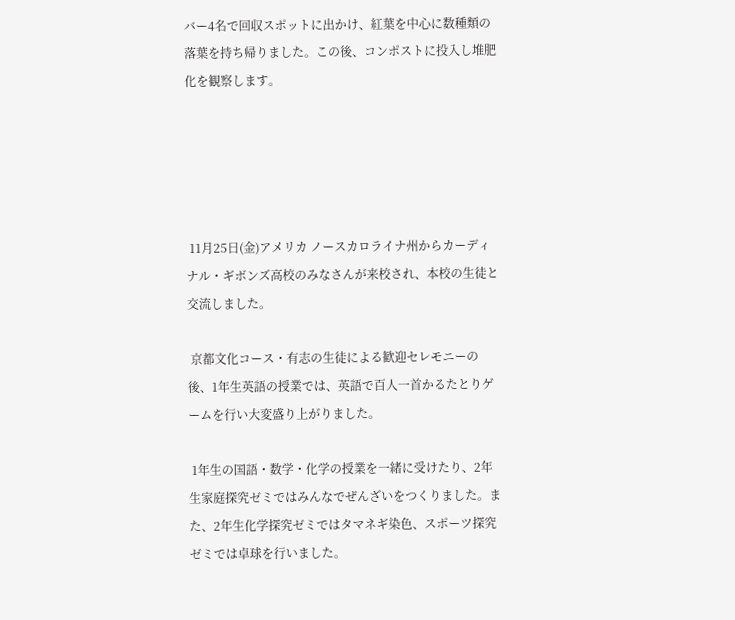バー4名で回収スポットに出かけ、紅葉を中心に数種類の落葉を持ち帰りました。この後、コンポストに投入し堆肥化を観察します。





 11月25日(金)アメリカ ノースカロライナ州からカーディナル・ギボンズ高校のみなさんが来校され、本校の生徒と交流しました。

 京都文化コース・有志の生徒による歓迎セレモニーの後、1年生英語の授業では、英語で百人一首かるたとりゲームを行い大変盛り上がりました。

 1年生の国語・数学・化学の授業を一緒に受けたり、2年生家庭探究ゼミではみんなでぜんざいをつくりました。また、2年生化学探究ゼミではタマネギ染色、スポーツ探究ゼミでは卓球を行いました。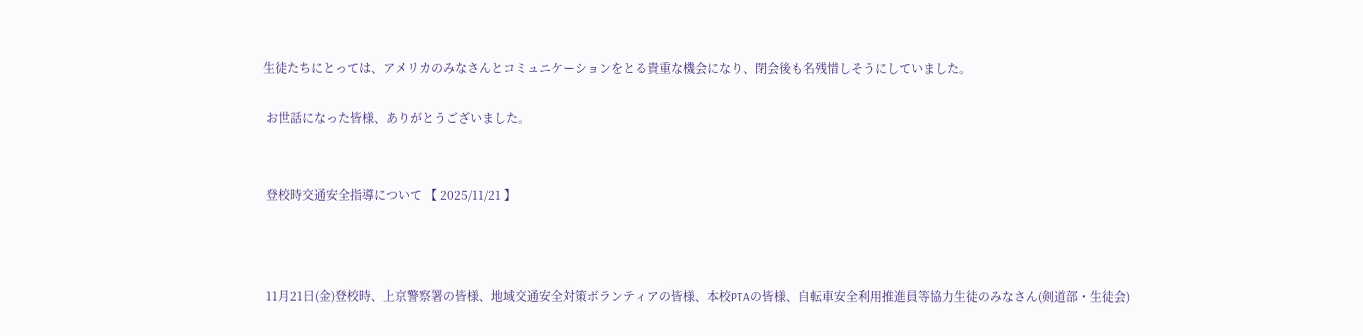生徒たちにとっては、アメリカのみなさんとコミュニケーションをとる貴重な機会になり、閉会後も名残惜しそうにしていました。

 お世話になった皆様、ありがとうございました。


 登校時交通安全指導について 【 2025/11/21 】



 11月21日(金)登校時、上京警察署の皆様、地域交通安全対策ボランティアの皆様、本校PTAの皆様、自転車安全利用推進員等協力生徒のみなさん(剣道部・生徒会)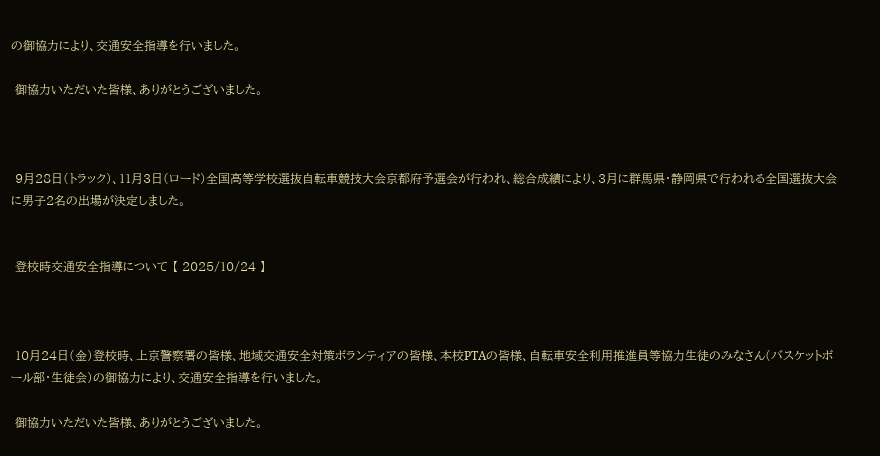の御協力により、交通安全指導を行いました。

 御協力いただいた皆様、ありがとうございました。



 9月28日(トラック)、11月3日(ロード)全国高等学校選抜自転車競技大会京都府予選会が行われ、総合成績により、3月に群馬県・静岡県で行われる全国選抜大会に男子2名の出場が決定しました。


 登校時交通安全指導について 【 2025/10/24 】



 10月24日(金)登校時、上京警察署の皆様、地域交通安全対策ボランティアの皆様、本校PTAの皆様、自転車安全利用推進員等協力生徒のみなさん(バスケットボール部・生徒会)の御協力により、交通安全指導を行いました。

 御協力いただいた皆様、ありがとうございました。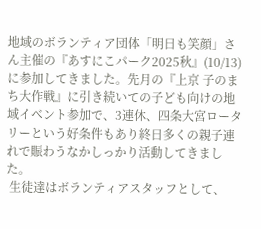地域のボランティア団体「明日も笑顔」さん主催の『あすにこパーク2025秋』(10/13)に参加してきました。先月の『上京 子のまち大作戦』に引き続いての子ども向けの地域イベント参加で、3連休、四条大宮ロータリーという好条件もあり終日多くの親子連れで賑わうなかしっかり活動してきました。
 生徒達はボランティアスタッフとして、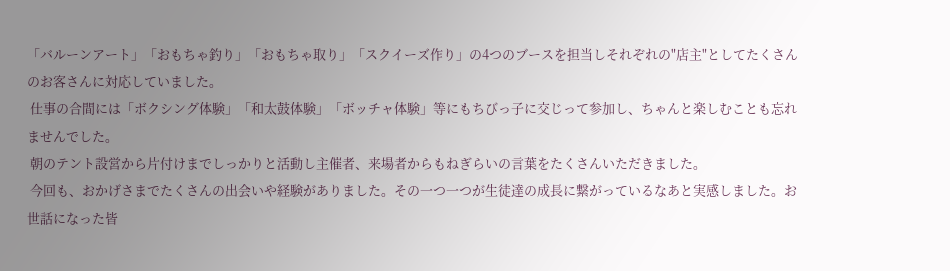「バルーンアート」「おもちゃ釣り」「おもちゃ取り」「スクイーズ作り」の4つのブースを担当しそれぞれの"店主"としてたくさんのお客さんに対応していました。
 仕事の合間には「ボクシング体験」「和太鼓体験」「ボッチャ体験」等にもちびっ子に交じって参加し、ちゃんと楽しむことも忘れませんでした。
 朝のテント設営から片付けまでしっかりと活動し主催者、来場者からもねぎらいの言葉をたくさんいただきました。
 今回も、おかげさまでたくさんの出会いや経験がありました。その一つ一つが生徒達の成長に繋がっているなあと実感しました。お世話になった皆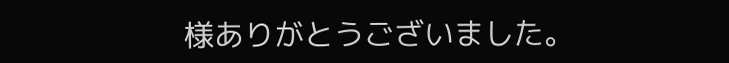様ありがとうございました。